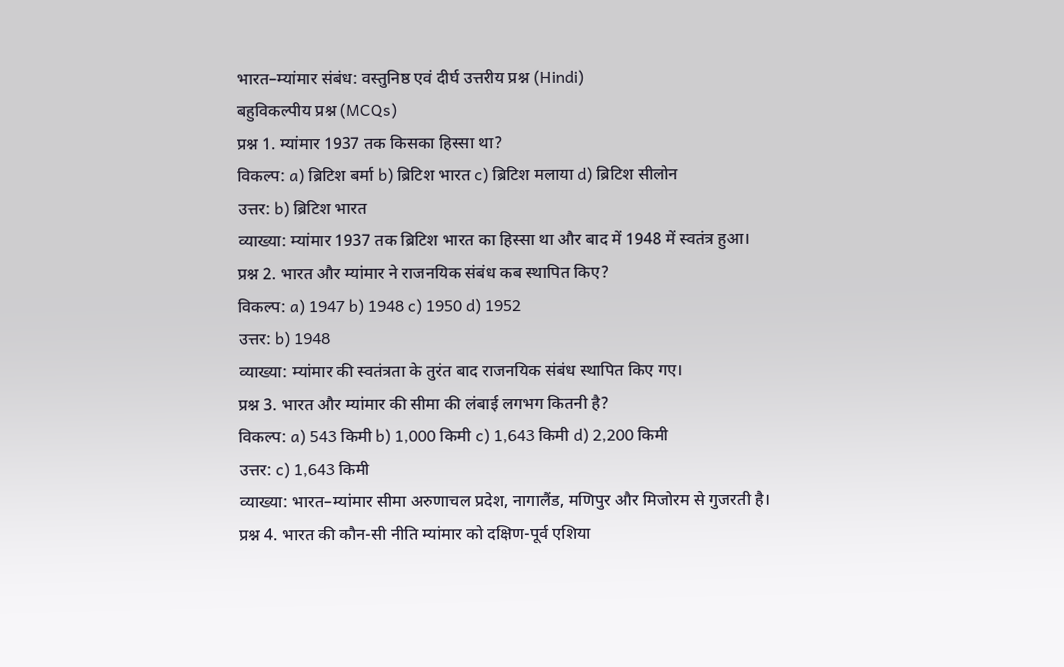भारत–म्यांमार संबंध: वस्तुनिष्ठ एवं दीर्घ उत्तरीय प्रश्न (Hindi)
बहुविकल्पीय प्रश्न (MCQs)
प्रश्न 1. म्यांमार 1937 तक किसका हिस्सा था?
विकल्प: a) ब्रिटिश बर्मा b) ब्रिटिश भारत c) ब्रिटिश मलाया d) ब्रिटिश सीलोन
उत्तर: b) ब्रिटिश भारत
व्याख्या: म्यांमार 1937 तक ब्रिटिश भारत का हिस्सा था और बाद में 1948 में स्वतंत्र हुआ।
प्रश्न 2. भारत और म्यांमार ने राजनयिक संबंध कब स्थापित किए?
विकल्प: a) 1947 b) 1948 c) 1950 d) 1952
उत्तर: b) 1948
व्याख्या: म्यांमार की स्वतंत्रता के तुरंत बाद राजनयिक संबंध स्थापित किए गए।
प्रश्न 3. भारत और म्यांमार की सीमा की लंबाई लगभग कितनी है?
विकल्प: a) 543 किमी b) 1,000 किमी c) 1,643 किमी d) 2,200 किमी
उत्तर: c) 1,643 किमी
व्याख्या: भारत–म्यांमार सीमा अरुणाचल प्रदेश, नागालैंड, मणिपुर और मिजोरम से गुजरती है।
प्रश्न 4. भारत की कौन-सी नीति म्यांमार को दक्षिण-पूर्व एशिया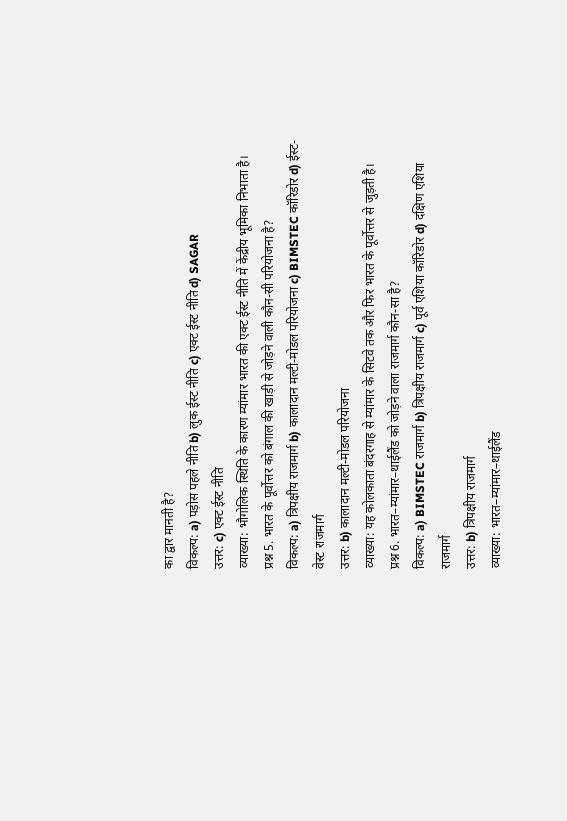का द्वार मानती है?
विकल्प: a) पड़ोस पहले नीति b) लुक ईस्ट नीति c) एक्ट ईस्ट नीति d) SAGAR
उत्तर: c) एक्ट ईस्ट नीति
व्याख्या: भौगोलिक स्थिति के कारण म्यांमार भारत की एक्ट ईस्ट नीति में केंद्रीय भूमिका निभाता है।
प्रश्न 5. भारत के पूर्वोत्तर को बंगाल की खाड़ी से जोड़ने वाली कौन-सी परियोजना है?
विकल्प: a) त्रिपक्षीय राजमार्ग b) कालादान मल्टी-मोडल परियोजना c) BIMSTEC कॉरिडोर d) ईस्ट-वेस्ट राजमार्ग
उत्तर: b) कालादान मल्टी-मोडल परियोजना
व्याख्या: यह कोलकाता बंदरगाह से म्यांमार के सिटवे तक और फिर भारत के पूर्वोत्तर से जुड़ती है।
प्रश्न 6. भारत–म्यांमार–थाईलैंड को जोड़ने वाला राजमार्ग कौन-सा है?
विकल्प: a) BIMSTEC राजमार्ग b) त्रिपक्षीय राजमार्ग c) पूर्व एशिया कॉरिडोर d) दक्षिण एशिया राजमार्ग
उत्तर: b) त्रिपक्षीय राजमार्ग
व्याख्या: भारत–म्यांमार–थाईलैंड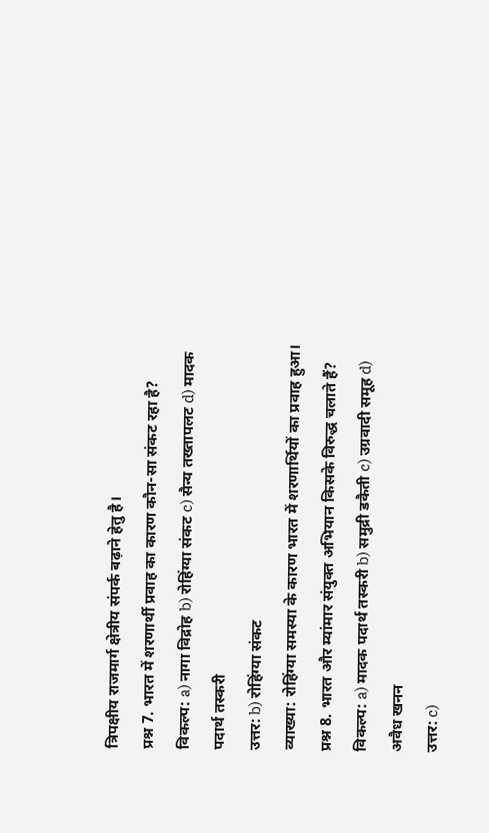त्रिपक्षीय राजमार्ग क्षेत्रीय संपर्क बढ़ाने हेतु है।
प्रश्न 7. भारत में शरणार्थी प्रवाह का कारण कौन-सा संकट रहा है?
विकल्प: a) नागा विद्रोह b) रोहिंग्या संकट c) सैन्य तख्तापलट d) मादक पदार्थ तस्करी
उत्तर: b) रोहिंग्या संकट
व्याख्या: रोहिंग्या समस्या के कारण भारत में शरणार्थियों का प्रवाह हुआ।
प्रश्न 8. भारत और म्यांमार संयुक्त अभियान किसके विरुद्ध चलाते हैं?
विकल्प: a) मादक पदार्थ तस्करी b) समुद्री डकैती c) उग्रवादी समूह d) अवैध खनन
उत्तर: c)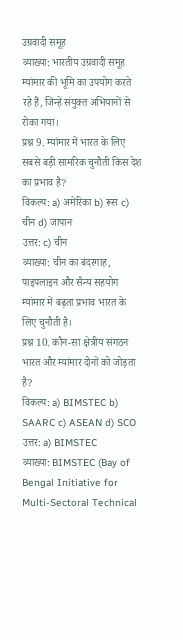उग्रवादी समूह
व्याख्या: भारतीय उग्रवादी समूह म्यांमार की भूमि का उपयोग करते रहे हैं, जिन्हें संयुक्त अभियानों से रोका गया।
प्रश्न 9. म्यांमार में भारत के लिए सबसे बड़ी सामरिक चुनौती किस देश का प्रभाव है?
विकल्प: a) अमेरिका b) रूस c) चीन d) जापान
उत्तर: c) चीन
व्याख्या: चीन का बंदरगाह, पाइपलाइन और सैन्य सहयोग म्यांमार में बढ़ता प्रभाव भारत के लिए चुनौती है।
प्रश्न 10. कौन-सा क्षेत्रीय संगठन भारत और म्यांमार दोनों को जोड़ता है?
विकल्प: a) BIMSTEC b) SAARC c) ASEAN d) SCO
उत्तर: a) BIMSTEC
व्याख्या: BIMSTEC (Bay of Bengal Initiative for Multi-Sectoral Technical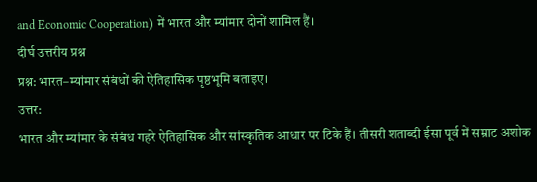and Economic Cooperation) में भारत और म्यांमार दोनों शामिल हैं।
दीर्घ उत्तरीय प्रश्न
प्रश्न: भारत–म्यांमार संबंधों की ऐतिहासिक पृष्ठभूमि बताइए।
उत्तर:
भारत और म्यांमार के संबंध गहरे ऐतिहासिक और सांस्कृतिक आधार पर टिके हैं। तीसरी शताब्दी ईसा पूर्व में सम्राट अशोक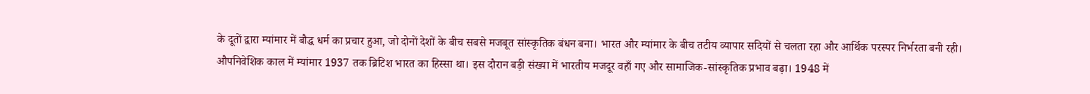के दूतों द्वारा म्यांमार में बौद्ध धर्म का प्रचार हुआ, जो दोनों देशों के बीच सबसे मजबूत सांस्कृतिक बंधन बना। भारत और म्यांमार के बीच तटीय व्यापार सदियों से चलता रहा और आर्थिक परस्पर निर्भरता बनी रही।
औपनिवेशिक काल में म्यांमार 1937 तक ब्रिटिश भारत का हिस्सा था। इस दौरान बड़ी संख्या में भारतीय मजदूर वहाँ गए और सामाजिक-सांस्कृतिक प्रभाव बढ़ा। 1948 में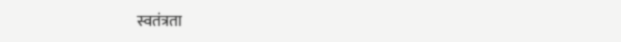स्वतंत्रता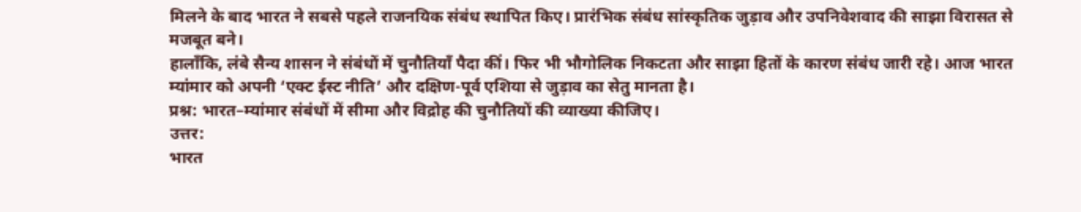मिलने के बाद भारत ने सबसे पहले राजनयिक संबंध स्थापित किए। प्रारंभिक संबंध सांस्कृतिक जुड़ाव और उपनिवेशवाद की साझा विरासत से मजबूत बने।
हालाँकि, लंबे सैन्य शासन ने संबंधों में चुनौतियाँ पैदा कीं। फिर भी भौगोलिक निकटता और साझा हितों के कारण संबंध जारी रहे। आज भारत म्यांमार को अपनी ‘एक्ट ईस्ट नीति’ और दक्षिण-पूर्व एशिया से जुड़ाव का सेतु मानता है।
प्रश्न: भारत–म्यांमार संबंधों में सीमा और विद्रोह की चुनौतियों की व्याख्या कीजिए।
उत्तर:
भारत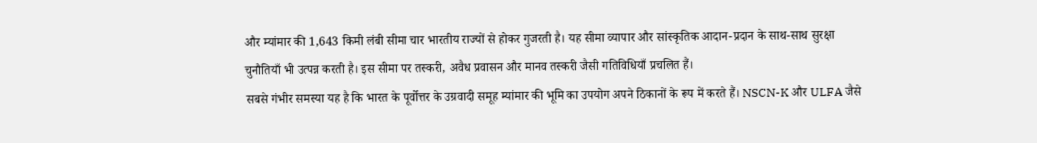और म्यांमार की 1,643 किमी लंबी सीमा चार भारतीय राज्यों से होकर गुजरती है। यह सीमा व्यापार और सांस्कृतिक आदान-प्रदान के साथ-साथ सुरक्षा चुनौतियाँ भी उत्पन्न करती है। इस सीमा पर तस्करी, अवैध प्रवासन और मानव तस्करी जैसी गतिविधियाँ प्रचलित हैं।
सबसे गंभीर समस्या यह है कि भारत के पूर्वोत्तर के उग्रवादी समूह म्यांमार की भूमि का उपयोग अपने ठिकानों के रूप में करते हैं। NSCN-K और ULFA जैसे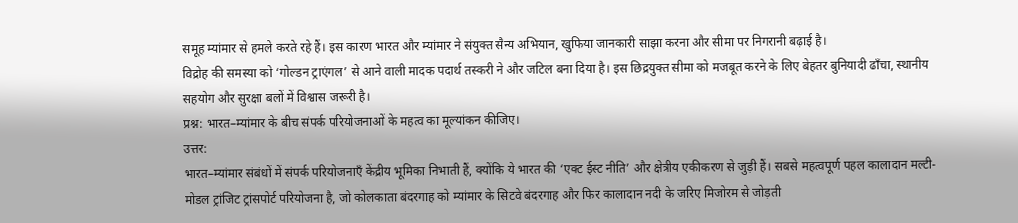समूह म्यांमार से हमले करते रहे हैं। इस कारण भारत और म्यांमार ने संयुक्त सैन्य अभियान, खुफिया जानकारी साझा करना और सीमा पर निगरानी बढ़ाई है।
विद्रोह की समस्या को ‘गोल्डन ट्राएंगल’ से आने वाली मादक पदार्थ तस्करी ने और जटिल बना दिया है। इस छिद्रयुक्त सीमा को मजबूत करने के लिए बेहतर बुनियादी ढाँचा, स्थानीय सहयोग और सुरक्षा बलों में विश्वास जरूरी है।
प्रश्न: भारत–म्यांमार के बीच संपर्क परियोजनाओं के महत्व का मूल्यांकन कीजिए।
उत्तर:
भारत–म्यांमार संबंधों में संपर्क परियोजनाएँ केंद्रीय भूमिका निभाती हैं, क्योंकि ये भारत की ‘एक्ट ईस्ट नीति’ और क्षेत्रीय एकीकरण से जुड़ी हैं। सबसे महत्वपूर्ण पहल कालादान मल्टी-मोडल ट्रांजिट ट्रांसपोर्ट परियोजना है, जो कोलकाता बंदरगाह को म्यांमार के सिटवे बंदरगाह और फिर कालादान नदी के जरिए मिजोरम से जोड़ती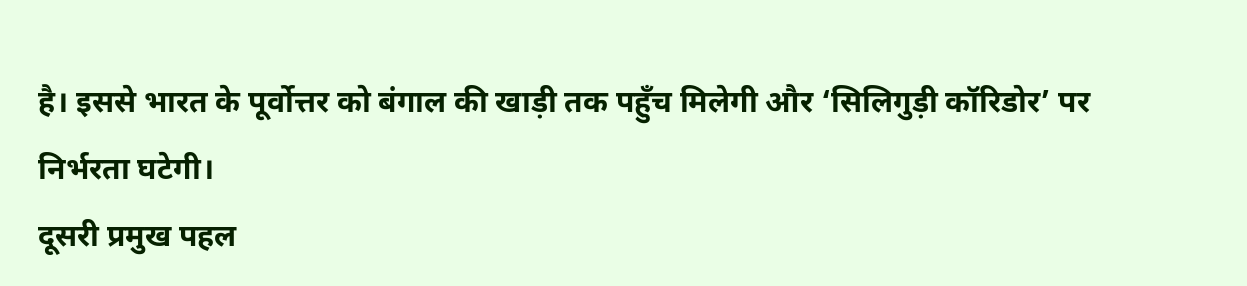है। इससे भारत के पूर्वोत्तर को बंगाल की खाड़ी तक पहुँच मिलेगी और ‘सिलिगुड़ी कॉरिडोर’ पर निर्भरता घटेगी।
दूसरी प्रमुख पहल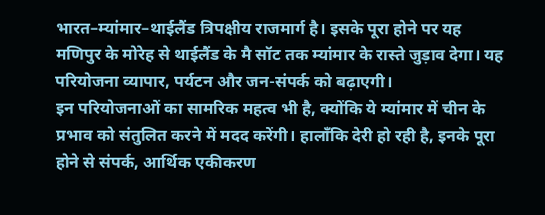भारत–म्यांमार–थाईलैंड त्रिपक्षीय राजमार्ग है। इसके पूरा होने पर यह मणिपुर के मोरेह से थाईलैंड के मै सॉट तक म्यांमार के रास्ते जुड़ाव देगा। यह परियोजना व्यापार, पर्यटन और जन-संपर्क को बढ़ाएगी।
इन परियोजनाओं का सामरिक महत्व भी है, क्योंकि ये म्यांमार में चीन के प्रभाव को संतुलित करने में मदद करेंगी। हालाँकि देरी हो रही है, इनके पूरा होने से संपर्क, आर्थिक एकीकरण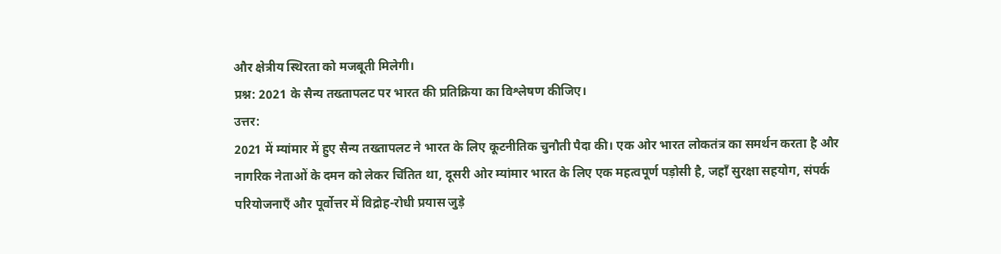और क्षेत्रीय स्थिरता को मजबूती मिलेगी।
प्रश्न: 2021 के सैन्य तख्तापलट पर भारत की प्रतिक्रिया का विश्लेषण कीजिए।
उत्तर:
2021 में म्यांमार में हुए सैन्य तख्तापलट ने भारत के लिए कूटनीतिक चुनौती पैदा की। एक ओर भारत लोकतंत्र का समर्थन करता है और नागरिक नेताओं के दमन को लेकर चिंतित था, दूसरी ओर म्यांमार भारत के लिए एक महत्वपूर्ण पड़ोसी है, जहाँ सुरक्षा सहयोग, संपर्क परियोजनाएँ और पूर्वोत्तर में विद्रोह-रोधी प्रयास जुड़े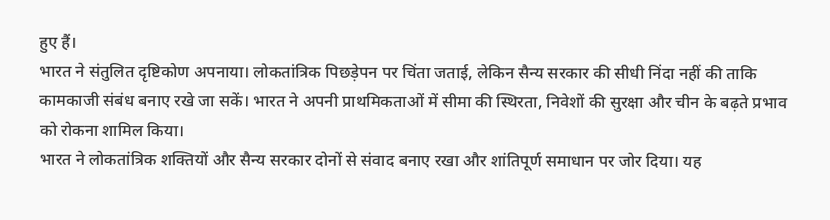हुए हैं।
भारत ने संतुलित दृष्टिकोण अपनाया। लोकतांत्रिक पिछड़ेपन पर चिंता जताई, लेकिन सैन्य सरकार की सीधी निंदा नहीं की ताकि कामकाजी संबंध बनाए रखे जा सकें। भारत ने अपनी प्राथमिकताओं में सीमा की स्थिरता, निवेशों की सुरक्षा और चीन के बढ़ते प्रभाव को रोकना शामिल किया।
भारत ने लोकतांत्रिक शक्तियों और सैन्य सरकार दोनों से संवाद बनाए रखा और शांतिपूर्ण समाधान पर जोर दिया। यह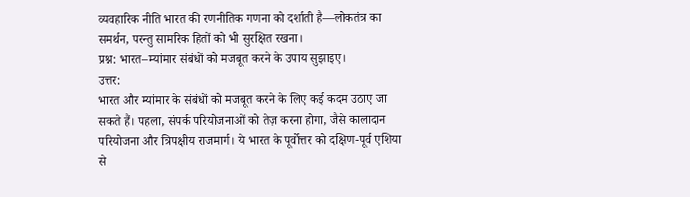व्यवहारिक नीति भारत की रणनीतिक गणना को दर्शाती है—लोकतंत्र का समर्थन, परन्तु सामरिक हितों को भी सुरक्षित रखना।
प्रश्न: भारत–म्यांमार संबंधों को मजबूत करने के उपाय सुझाइए।
उत्तर:
भारत और म्यांमार के संबंधों को मजबूत करने के लिए कई कदम उठाए जा सकते हैं। पहला, संपर्क परियोजनाओं को तेज़ करना होगा, जैसे कालादान परियोजना और त्रिपक्षीय राजमार्ग। ये भारत के पूर्वोत्तर को दक्षिण-पूर्व एशिया से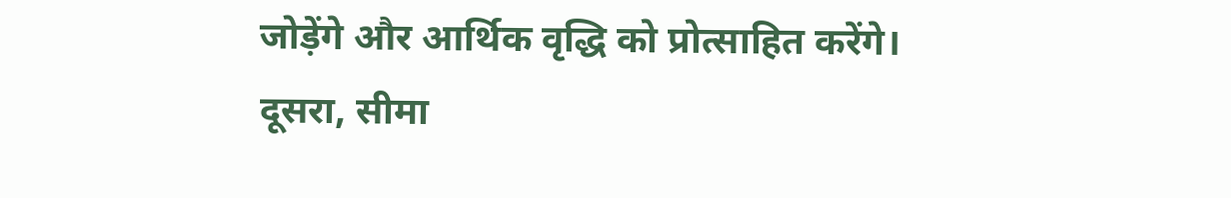जोड़ेंगे और आर्थिक वृद्धि को प्रोत्साहित करेंगे।
दूसरा, सीमा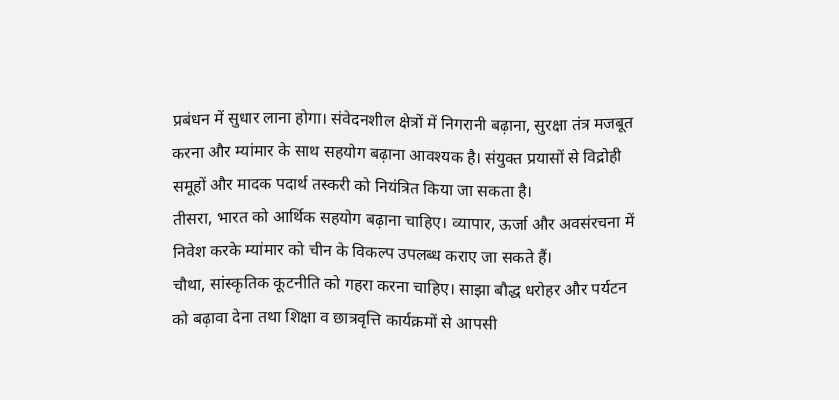प्रबंधन में सुधार लाना होगा। संवेदनशील क्षेत्रों में निगरानी बढ़ाना, सुरक्षा तंत्र मजबूत करना और म्यांमार के साथ सहयोग बढ़ाना आवश्यक है। संयुक्त प्रयासों से विद्रोही समूहों और मादक पदार्थ तस्करी को नियंत्रित किया जा सकता है।
तीसरा, भारत को आर्थिक सहयोग बढ़ाना चाहिए। व्यापार, ऊर्जा और अवसंरचना में निवेश करके म्यांमार को चीन के विकल्प उपलब्ध कराए जा सकते हैं।
चौथा, सांस्कृतिक कूटनीति को गहरा करना चाहिए। साझा बौद्ध धरोहर और पर्यटन को बढ़ावा देना तथा शिक्षा व छात्रवृत्ति कार्यक्रमों से आपसी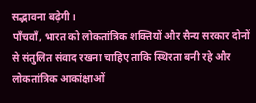सद्भावना बढ़ेगी।
पाँचवाँ, भारत को लोकतांत्रिक शक्तियों और सैन्य सरकार दोनों से संतुलित संवाद रखना चाहिए ताकि स्थिरता बनी रहे और लोकतांत्रिक आकांक्षाओं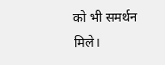को भी समर्थन मिले।